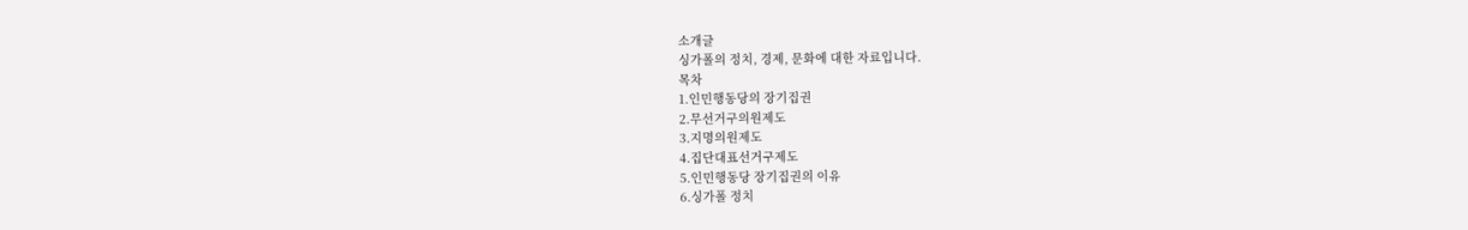소개글
싱가폴의 정치, 경제, 문화에 대한 자료입니다.
목차
1.인민행동당의 장기집권
2.무선거구의원제도
3.지명의원제도
4.집단대표선거구제도
5.인민행동당 장기집권의 이유
6.싱가폴 정치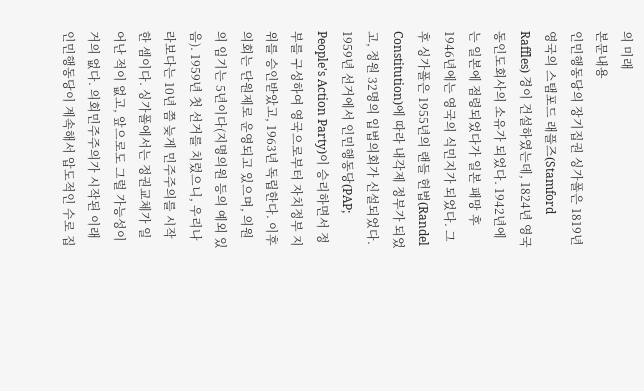의 미래
본문내용
인민행동당의 장기집권 싱가폴은 1819년 영국의 스탬포드 래플즈(Stamford Raffles) 경이 건설하였는데, 1824년 영국 동인도회사의 소유가 되었다. 1942년에는 일본에 점령되었다가 일본 패망 후 1946년에는 영국의 식민지가 되었다. 그 후 싱가폴은 1955년의 랜들 헌법(Randel Constitution)에 따라 내각제 정부가 되었고, 정원 32명의 입법의회가 신설되었다. 1959년 선거에서 인민행동당(PAP; People's Action Party)이 승리하면서 정부를 구성하여 영국으로부터 자치정부 지위를 승인받았고, 1963년 독립한다. 이후 의회는 단원제로 운영되고 있으며, 의원의 임기는 5년이다(지명의원 등의 예외 있음). 1959년 첫 선거를 치렀으니, 우리나라보다는 10년 쯤 늦게 민주주의를 시작한 셈이다. 싱가폴에서는 정권교체가 일어난 적이 없고, 앞으로도 그럴 가능성이 거의 없다. 의회민주주의가 시작된 이래 인민행동당이 계속해서 압도적인 수로 집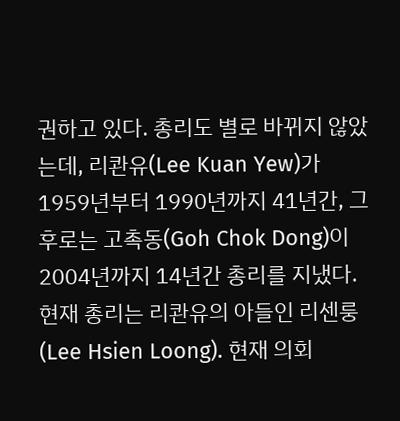권하고 있다. 총리도 별로 바뀌지 않았는데, 리콴유(Lee Kuan Yew)가 1959년부터 1990년까지 41년간, 그 후로는 고촉동(Goh Chok Dong)이 2004년까지 14년간 총리를 지냈다. 현재 총리는 리콴유의 아들인 리센룽(Lee Hsien Loong). 현재 의회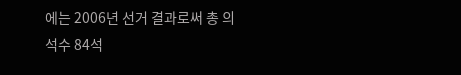에는 2006년 선거 결과로써 총 의석수 84석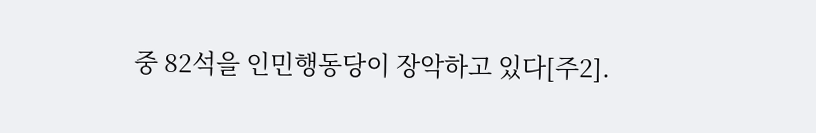중 82석을 인민행동당이 장악하고 있다[주2].